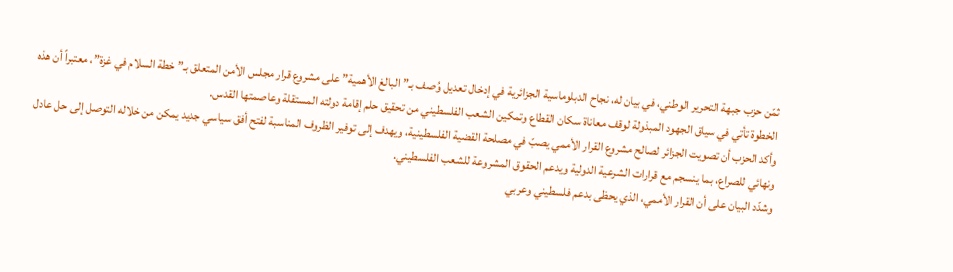ثمّن حزب جبهة التحرير الوطني، في بيان له، نجاح الدبلوماسية الجزائرية في إدخال تعديل وُصف بـ”البالغ الأهمية” على مشروع قرار مجلس الأمن المتعلق بـ”خطة السلام في غزة”، معتبراً أن هذه الخطوة تأتي في سياق الجهود المبذولة لوقف معاناة سكان القطاع وتمكين الشعب الفلسطيني من تحقيق حلم إقامة دولته المستقلة وعاصمتها القدس.
وأكد الحزب أن تصويت الجزائر لصالح مشروع القرار الأممي يصبّ في مصلحة القضية الفلسطينية، ويهدف إلى توفير الظروف المناسبة لفتح أفق سياسي جديد يمكن من خلاله التوصل إلى حل عادل ونهائي للصراع، بما ينسجم مع قرارات الشرعية الدولية ويدعم الحقوق المشروعة للشعب الفلسطيني.
وشدّد البيان على أن القرار الأممي، الذي يحظى بدعم فلسطيني وعربي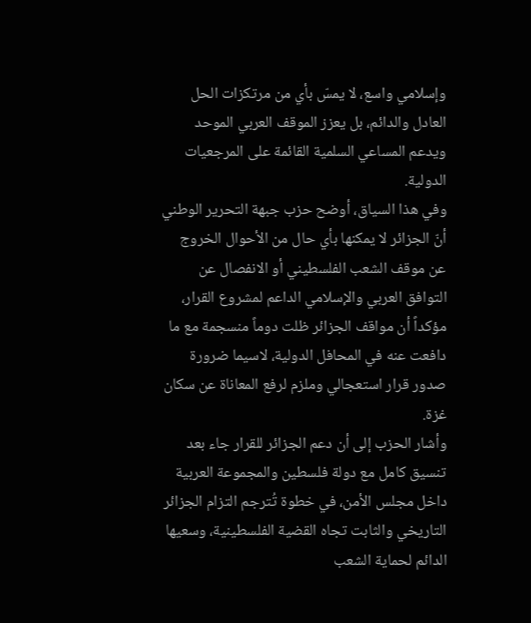وإسلامي واسع، لا يمسّ بأي من مرتكزات الحل العادل والدائم، بل يعزز الموقف العربي الموحد ويدعم المساعي السلمية القائمة على المرجعيات الدولية.
وفي هذا السياق، أوضح حزب جبهة التحرير الوطني أنّ الجزائر لا يمكنها بأي حال من الأحوال الخروج عن موقف الشعب الفلسطيني أو الانفصال عن التوافق العربي والإسلامي الداعم لمشروع القرار، مؤكداً أن مواقف الجزائر ظلت دوماً منسجمة مع ما دافعت عنه في المحافل الدولية، لاسيما ضرورة صدور قرار استعجالي وملزم لرفع المعاناة عن سكان غزة.
وأشار الحزب إلى أن دعم الجزائر للقرار جاء بعد تنسيق كامل مع دولة فلسطين والمجموعة العربية داخل مجلس الأمن، في خطوة تُترجم التزام الجزائر التاريخي والثابت تجاه القضية الفلسطينية، وسعيها الدائم لحماية الشعب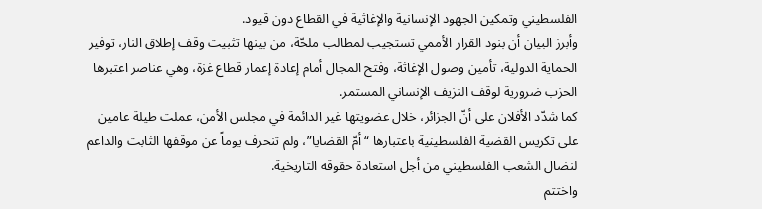الفلسطيني وتمكين الجهود الإنسانية والإغاثية في القطاع دون قيود.
وأبرز البيان أن بنود القرار الأممي تستجيب لمطالب ملحّة، من بينها تثبيت وقف إطلاق النار، توفير الحماية الدولية، تأمين وصول الإغاثة، وفتح المجال أمام إعادة إعمار قطاع غزة، وهي عناصر اعتبرها الحزب ضرورية لوقف النزيف الإنساني المستمر.
كما شدّد الأفلان على أنّ الجزائر، خلال عضويتها غير الدائمة في مجلس الأمن، عملت طيلة عامين على تكريس القضية الفلسطينية باعتبارها “أمّ القضايا”، ولم تنحرف يوماً عن موقفها الثابت والداعم لنضال الشعب الفلسطيني من أجل استعادة حقوقه التاريخية.
واختتم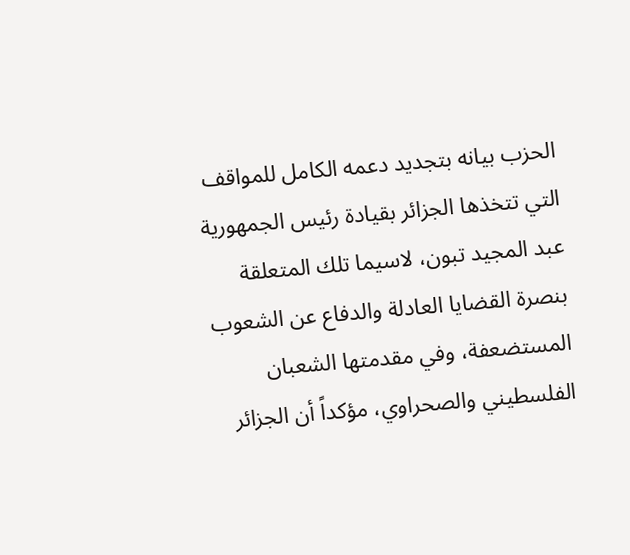الحزب بيانه بتجديد دعمه الكامل للمواقف التي تتخذها الجزائر بقيادة رئيس الجمهورية عبد المجيد تبون، لاسيما تلك المتعلقة بنصرة القضايا العادلة والدفاع عن الشعوب المستضعفة، وفي مقدمتها الشعبان الفلسطيني والصحراوي، مؤكداً أن الجزائر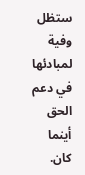ستظل وفية لمبادئها في دعم الحق أينما كان.